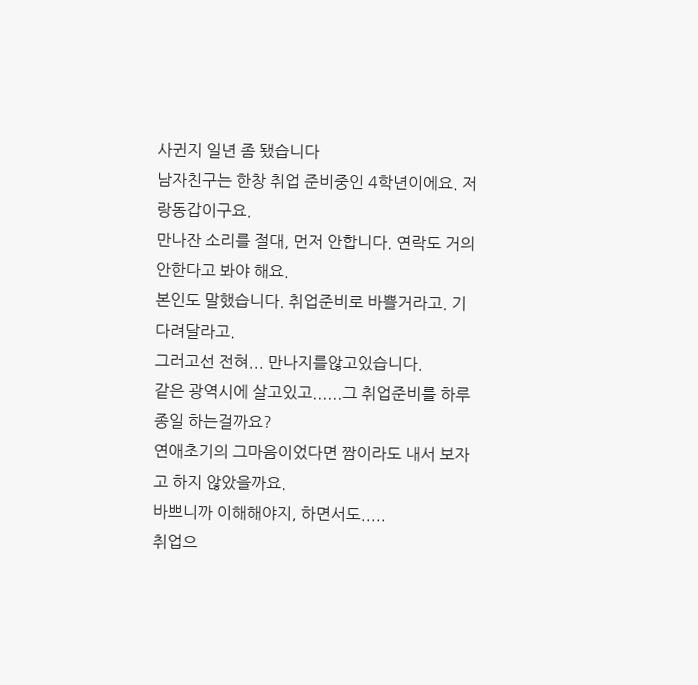사귄지 일년 좀 됐습니다
남자친구는 한창 취업 준비중인 4학년이에요. 저랑동갑이구요.
만나잔 소리를 절대, 먼저 안합니다. 연락도 거의 안한다고 봐야 해요.
본인도 말했습니다. 취업준비로 바쁠거라고. 기다려달라고.
그러고선 전혀... 만나지를않고있습니다.
같은 광역시에 살고있고......그 취업준비를 하루종일 하는걸까요?
연애초기의 그마음이었다면 짬이라도 내서 보자고 하지 않았을까요.
바쁘니까 이해해야지, 하면서도.....
취업으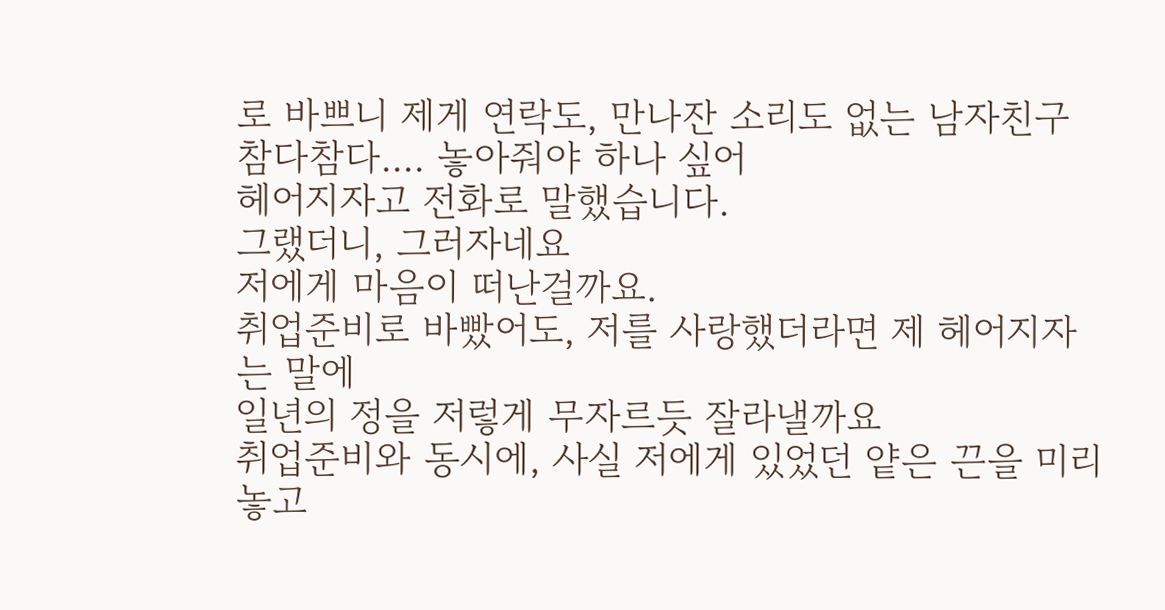로 바쁘니 제게 연락도, 만나잔 소리도 없는 남자친구
참다참다.... 놓아줘야 하나 싶어
헤어지자고 전화로 말했습니다.
그랬더니, 그러자네요
저에게 마음이 떠난걸까요.
취업준비로 바빴어도, 저를 사랑했더라면 제 헤어지자는 말에
일년의 정을 저렇게 무자르듯 잘라낼까요
취업준비와 동시에, 사실 저에게 있었던 얕은 끈을 미리 놓고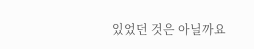있었던 것은 아닐까요